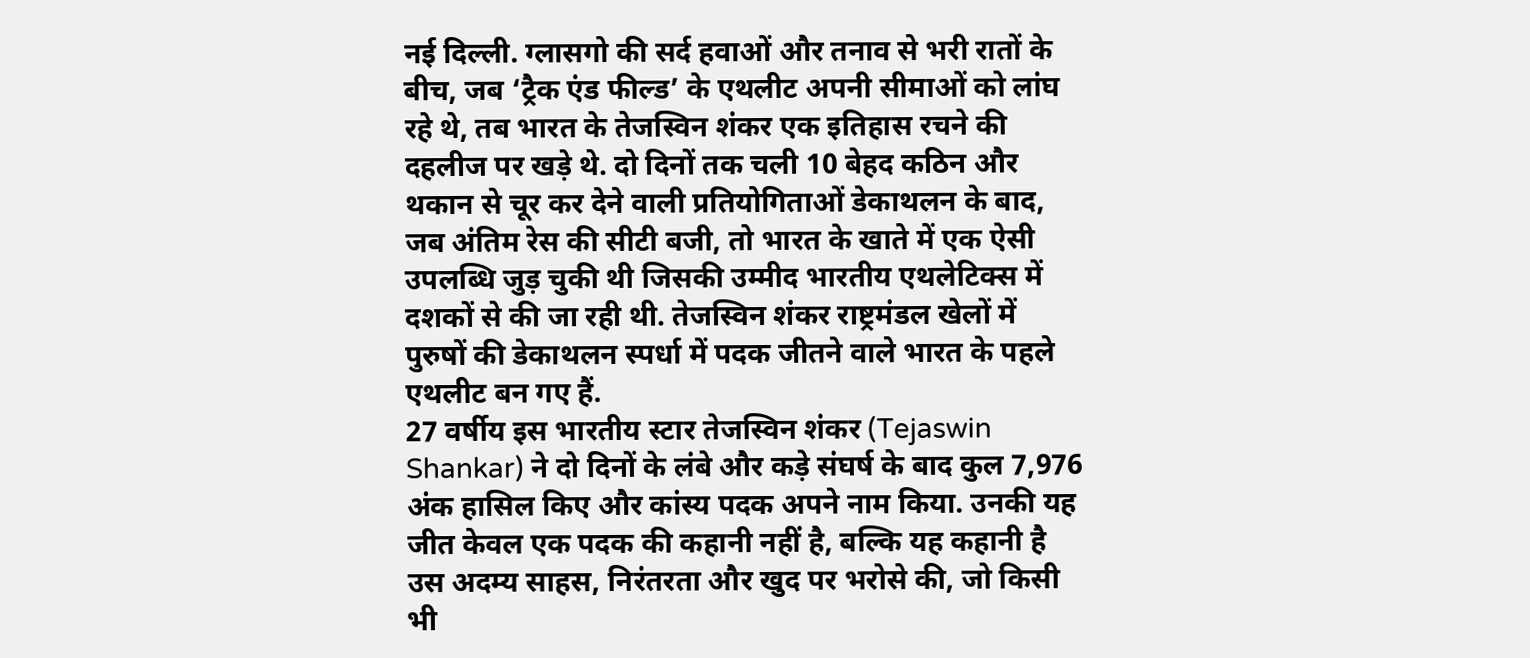नई दिल्ली. ग्लासगो की सर्द हवाओं और तनाव से भरी रातों के बीच, जब ‘ट्रैक एंड फील्ड’ के एथलीट अपनी सीमाओं को लांघ रहे थे, तब भारत के तेजस्विन शंकर एक इतिहास रचने की दहलीज पर खड़े थे. दो दिनों तक चली 10 बेहद कठिन और थकान से चूर कर देने वाली प्रतियोगिताओं डेकाथलन के बाद, जब अंतिम रेस की सीटी बजी, तो भारत के खाते में एक ऐसी उपलब्धि जुड़ चुकी थी जिसकी उम्मीद भारतीय एथलेटिक्स में दशकों से की जा रही थी. तेजस्विन शंकर राष्ट्रमंडल खेलों में पुरुषों की डेकाथलन स्पर्धा में पदक जीतने वाले भारत के पहले एथलीट बन गए हैं.
27 वर्षीय इस भारतीय स्टार तेजस्विन शंकर (Tejaswin Shankar) ने दो दिनों के लंबे और कड़े संघर्ष के बाद कुल 7,976 अंक हासिल किए और कांस्य पदक अपने नाम किया. उनकी यह जीत केवल एक पदक की कहानी नहीं है, बल्कि यह कहानी है उस अदम्य साहस, निरंतरता और खुद पर भरोसे की, जो किसी भी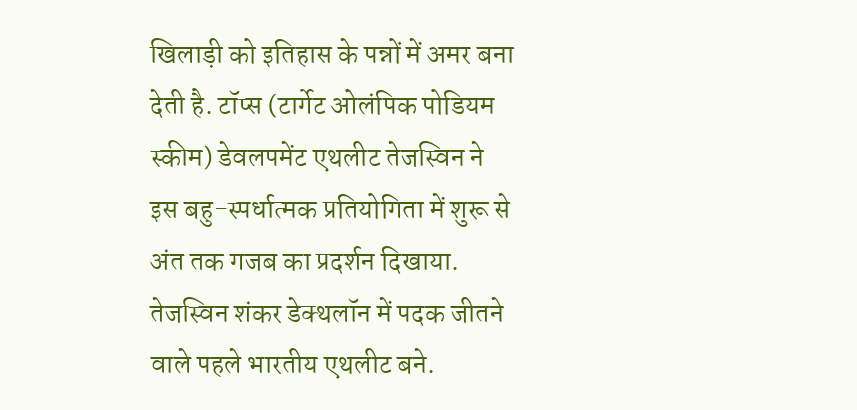खिलाड़ी को इतिहास के पन्नों में अमर बना देती है. टॉप्स (टार्गेट ओलंपिक पोडियम स्कीम) डेवलपमेंट एथलीट तेजस्विन ने इस बहु-स्पर्धात्मक प्रतियोगिता में शुरू से अंत तक गजब का प्रदर्शन दिखाया.
तेजस्विन शंकर डेक्थलॉन में पदक जीतने वाले पहले भारतीय एथलीट बने.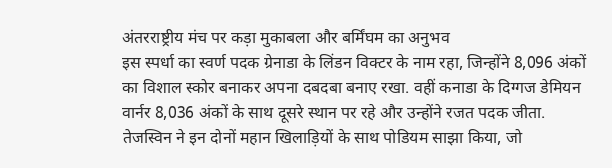अंतरराष्ट्रीय मंच पर कड़ा मुकाबला और बर्मिंघम का अनुभव
इस स्पर्धा का स्वर्ण पदक ग्रेनाडा के लिंडन विक्टर के नाम रहा, जिन्होंने 8,096 अंकों का विशाल स्कोर बनाकर अपना दबदबा बनाए रखा. वहीं कनाडा के दिग्गज डेमियन वार्नर 8,036 अंकों के साथ दूसरे स्थान पर रहे और उन्होंने रजत पदक जीता. तेजस्विन ने इन दोनों महान खिलाड़ियों के साथ पोडियम साझा किया, जो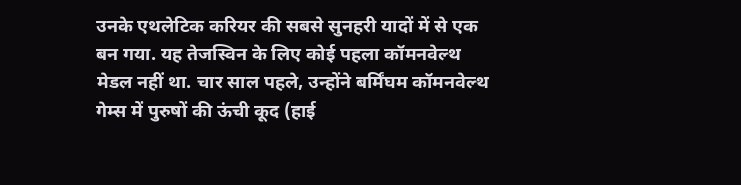उनके एथलेटिक करियर की सबसे सुनहरी यादों में से एक बन गया. यह तेजस्विन के लिए कोई पहला कॉमनवेल्थ मेडल नहीं था. चार साल पहले, उन्होंने बर्मिंघम कॉमनवेल्थ गेम्स में पुरुषों की ऊंची कूद (हाई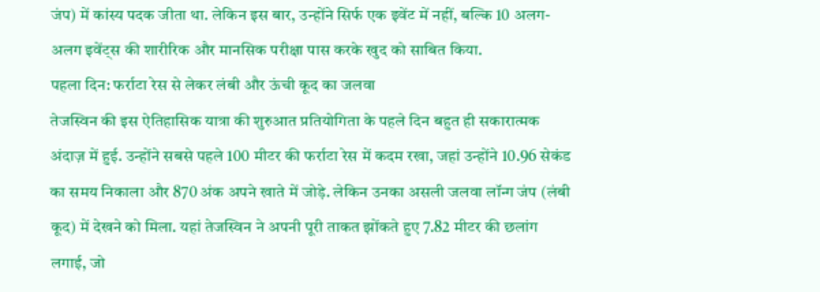जंप) में कांस्य पदक जीता था. लेकिन इस बार, उन्होंने सिर्फ एक इवेंट में नहीं, बल्कि 10 अलग-अलग इवेंट्स की शारीरिक और मानसिक परीक्षा पास करके खुद को साबित किया.
पहला दिन: फर्राटा रेस से लेकर लंबी और ऊंची कूद का जलवा
तेजस्विन की इस ऐतिहासिक यात्रा की शुरुआत प्रतियोगिता के पहले दिन बहुत ही सकारात्मक अंदाज़ में हुई. उन्होंने सबसे पहले 100 मीटर की फर्राटा रेस में कदम रखा, जहां उन्होंने 10.96 सेकंड का समय निकाला और 870 अंक अपने खाते में जोड़े. लेकिन उनका असली जलवा लॉन्ग जंप (लंबी कूद) में देखने को मिला. यहां तेजस्विन ने अपनी पूरी ताकत झोंकते हुए 7.82 मीटर की छलांग लगाई, जो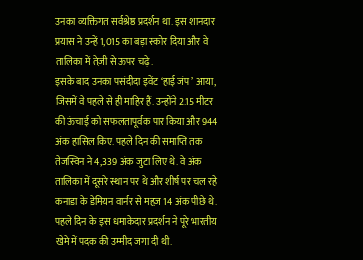उनका व्यक्तिगत सर्वश्रेष्ठ प्रदर्शन था. इस शानदार प्रयास ने उन्हें 1,015 का बड़ा स्कोर दिया और वे तालिका में तेज़ी से ऊपर चढ़े.
इसके बाद उनका पसंदीदा इवेंट ‘हाई जंप’ आया, जिसमें वे पहले से ही माहिर हैं. उन्होंने 2.15 मीटर की ऊंचाई को सफलतापूर्वक पार किया और 944 अंक हासिल किए. पहले दिन की समाप्ति तक तेजस्विन ने 4,339 अंक जुटा लिए थे. वे अंक तालिका में दूसरे स्थान पर थे और शीर्ष पर चल रहे कनाडा के डेमियन वार्नर से महज़ 14 अंक पीछे थे. पहले दिन के इस धमाकेदार प्रदर्शन ने पूरे भारतीय खेमे में पदक की उम्मीद जगा दी थी.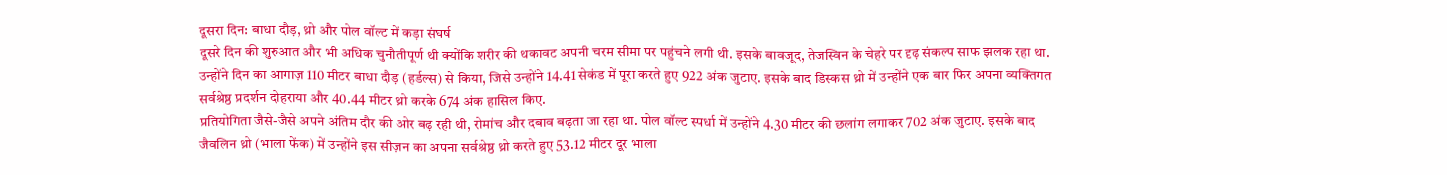दूसरा दिन: बाधा दौड़, थ्रो और पोल वॉल्ट में कड़ा संघर्ष
दूसरे दिन की शुरुआत और भी अधिक चुनौतीपूर्ण थी क्योंकि शरीर की थकावट अपनी चरम सीमा पर पहुंचने लगी थी. इसके बावजूद, तेजस्विन के चेहरे पर दृढ़ संकल्प साफ झलक रहा था. उन्होंने दिन का आगाज़ 110 मीटर बाधा दौड़ (हर्डल्स) से किया, जिसे उन्होंने 14.41 सेकंड में पूरा करते हुए 922 अंक जुटाए. इसके बाद डिस्कस थ्रो में उन्होंने एक बार फिर अपना व्यक्तिगत सर्वश्रेष्ठ प्रदर्शन दोहराया और 40.44 मीटर थ्रो करके 674 अंक हासिल किए.
प्रतियोगिता जैसे-जैसे अपने अंतिम दौर की ओर बढ़ रही थी, रोमांच और दबाव बढ़ता जा रहा था. पोल वॉल्ट स्पर्धा में उन्होंने 4.30 मीटर की छलांग लगाकर 702 अंक जुटाए. इसके बाद जैवलिन थ्रो (भाला फेंक) में उन्होंने इस सीज़न का अपना सर्वश्रेष्ठ थ्रो करते हुए 53.12 मीटर दूर भाला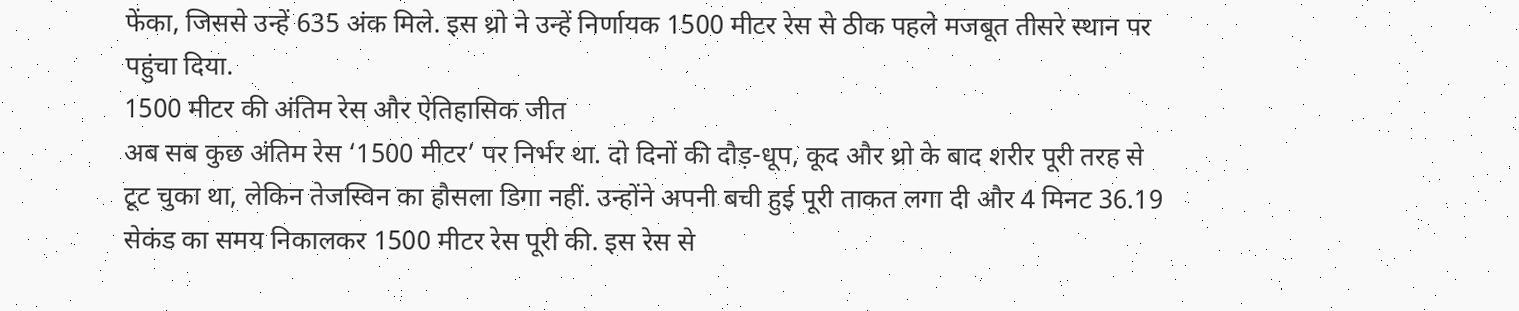फेंका, जिससे उन्हें 635 अंक मिले. इस थ्रो ने उन्हें निर्णायक 1500 मीटर रेस से ठीक पहले मजबूत तीसरे स्थान पर पहुंचा दिया.
1500 मीटर की अंतिम रेस और ऐतिहासिक जीत
अब सब कुछ अंतिम रेस ‘1500 मीटर’ पर निर्भर था. दो दिनों की दौड़-धूप, कूद और थ्रो के बाद शरीर पूरी तरह से टूट चुका था, लेकिन तेजस्विन का हौसला डिगा नहीं. उन्होंने अपनी बची हुई पूरी ताकत लगा दी और 4 मिनट 36.19 सेकंड का समय निकालकर 1500 मीटर रेस पूरी की. इस रेस से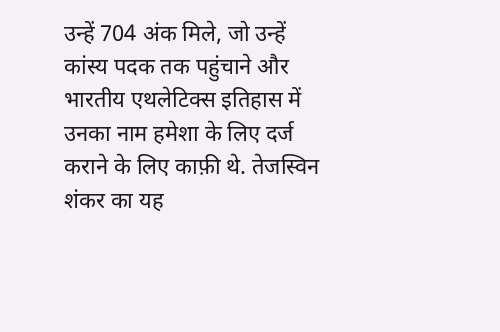उन्हें 704 अंक मिले, जो उन्हें कांस्य पदक तक पहुंचाने और भारतीय एथलेटिक्स इतिहास में उनका नाम हमेशा के लिए दर्ज कराने के लिए काफ़ी थे. तेजस्विन शंकर का यह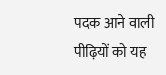पदक आने वाली पीढ़ियों को यह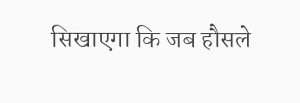सिखाएगा कि जब हौसले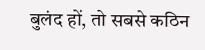बुलंद हों, तो सबसे कठिन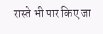रास्ते भी पार किए जा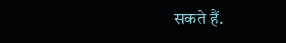सकते हैं.